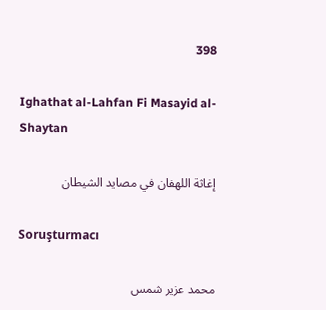398

Ighathat al-Lahfan Fi Masayid al-Shaytan

إغاثة اللهفان في مصايد الشيطان

Soruşturmacı

محمد عزير شمس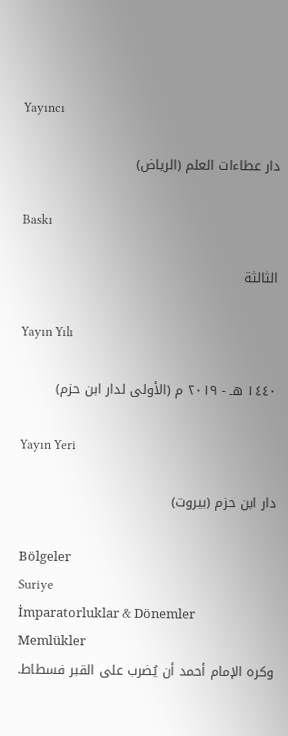Yayıncı

دار عطاءات العلم (الرياض)

Baskı

الثالثة

Yayın Yılı

١٤٤٠ هـ - ٢٠١٩ م (الأولى لدار ابن حزم)

Yayın Yeri

دار ابن حزم (بيروت)

Bölgeler
Suriye
İmparatorluklar & Dönemler
Memlükler
وكره الإمام أحمد أن يُضرب على القبر فسطاط.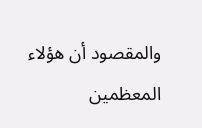والمقصود أن هؤلاء المعظمين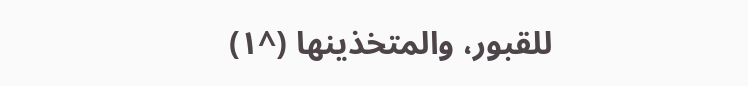للقبور، والمتخذينها (^١)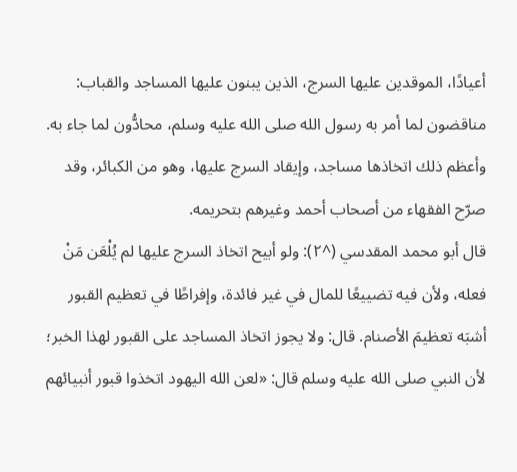أعيادًا، الموقدين عليها السرج، الذين يبنون عليها المساجد والقباب: مناقضون لما أمر به رسول الله صلى الله عليه وسلم، محادُّون لما جاء به.
وأعظم ذلك اتخاذها مساجد، وإيقاد السرج عليها، وهو من الكبائر، وقد صرّح الفقهاء من أصحاب أحمد وغيرهم بتحريمه.
قال أبو محمد المقدسي (^٢): ولو أبيح اتخاذ السرج عليها لم يُلْعَن مَنْ فعله، ولأن فيه تضييعًا للمال في غير فائدة، وإفراطًا في تعظيم القبور أشبَه تعظيمَ الأصنام. قال: ولا يجوز اتخاذ المساجد على القبور لهذا الخبر؛ لأن النبي صلى الله عليه وسلم قال: «لعن الله اليهود اتخذوا قبور أنبيائهم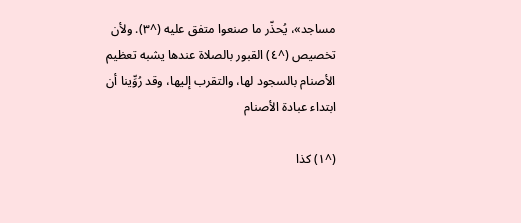مساجد»، يُحذّر ما صنعوا متفق عليه (^٣). ولأن تخصيص (^٤) القبور بالصلاة عندها يشبه تعظيم الأصنام بالسجود لها، والتقرب إليها، وقد رُوِّينا أن ابتداء عبادة الأصنام

(^١) كذا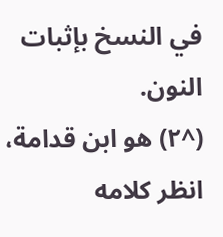في النسخ بإثبات النون.
(^٢) هو ابن قدامة، انظر كلامه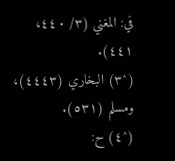في: المغني (٣/ ٤٤٠، ٤٤١).
(^٣) البخاري (٤٤٤٣)، ومسلم (٥٣١).
(^٤) ح: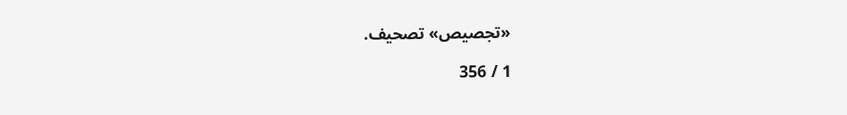«تجصيص» تصحيف.

1 / 356